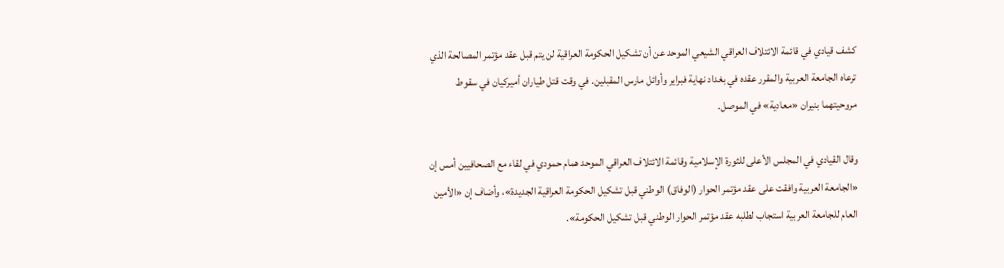كشف قيادي في قائمة الائتلاف العراقي الشيعي الموحد عن أن تشكيل الحكومة العراقية لن يتم قبل عقد مؤتمر المصالحة الذي ترعاه الجامعة العربية والمقرر عقده في بغداد نهاية فبراير وأوائل مارس المقبلين. في وقت قتل طياران أميركيان في سقوط مروحيتهما بنيران «معادية» في الموصل.

وقال القيادي في المجلس الأعلى للثورة الإسلامية وقائمة الائتلاف العراقي الموحد همام حمودي في لقاء مع الصحافيين أمس إن «الجامعة العربية وافقت على عقد مؤتمر الحوار (الوفاق) الوطني قبل تشكيل الحكومة العراقية الجديدة»، وأضاف إن «الأمين العام للجامعة العربية استجاب لطلبه عقد مؤتمر الحوار الوطني قبل تشكيل الحكومة».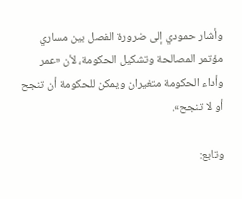وأشار حمودي إلى ضرورة الفصل بين مساري مؤتمر المصالحة وتشكيل الحكومة، لأن «عمر وأداء الحكومة متغيران ويمكن للحكومة أن تنجح أو لا تنجح».

وتابع: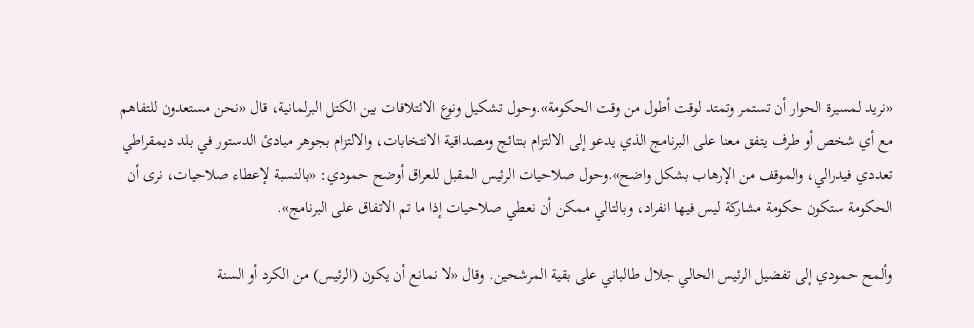«نريد لمسيرة الحوار أن تستمر وتمتد لوقت أطول من وقت الحكومة».وحول تشكيل ونوع الائتلافات بين الكتل البرلمانية، قال «نحن مستعدون للتفاهم مع أي شخص أو طرف يتفق معنا على البرنامج الذي يدعو إلى الالتزام بنتائج ومصداقية الانتخابات، والالتزام بجوهر مبادئ الدستور في بلد ديمقراطي تعددي فيدرالي، والموقف من الإرهاب بشكل واضح».وحول صلاحيات الرئيس المقبل للعراق أوضح حمودي: «بالنسبة لإعطاء صلاحيات، نرى أن الحكومة ستكون حكومة مشاركة ليس فيها انفراد، وبالتالي ممكن أن نعطي صلاحيات إذا ما تم الاتفاق على البرنامج».

وألمح حمودي إلى تفضيل الرئيس الحالي جلال طالباني على بقية المرشحين. وقال «لا نمانع أن يكون (الرئيس) من الكرد أو السنة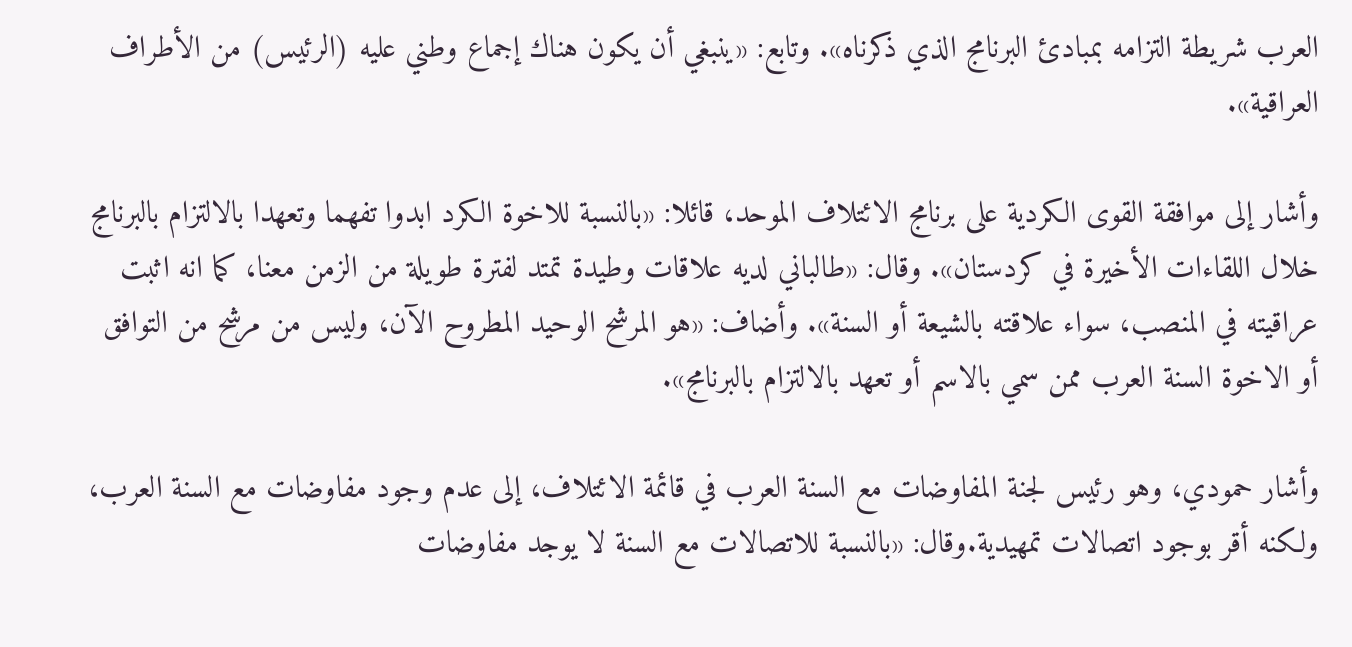العرب شريطة التزامه بمبادئ البرنامج الذي ذكرناه». وتابع: «ينبغي أن يكون هناك إجماع وطني عليه (الرئيس) من الأطراف العراقية».

وأشار إلى موافقة القوى الكردية على برنامج الائتلاف الموحد، قائلا: «بالنسبة للاخوة الكرد ابدوا تفهما وتعهدا بالالتزام بالبرنامج خلال اللقاءات الأخيرة في كردستان». وقال: «طالباني لديه علاقات وطيدة تمتد لفترة طويلة من الزمن معنا، كما انه اثبت عراقيته في المنصب، سواء علاقته بالشيعة أو السنة». وأضاف: «هو المرشح الوحيد المطروح الآن، وليس من مرشح من التوافق أو الاخوة السنة العرب ممن سمي بالاسم أو تعهد بالالتزام بالبرنامج».

وأشار حمودي، وهو رئيس لجنة المفاوضات مع السنة العرب في قائمة الائتلاف، إلى عدم وجود مفاوضات مع السنة العرب، ولكنه أقر بوجود اتصالات تمهيدية.وقال: «بالنسبة للاتصالات مع السنة لا يوجد مفاوضات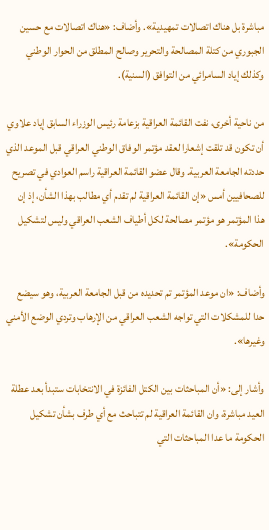مباشرة بل هناك اتصالات تمهيدية». وأضاف: «هناك اتصالات مع حسين الجبوري من كتلة المصالحة والتحرير وصالح المطلق من الحوار الوطني وكذلك إياد السامرائي من التوافق (السنية).

من ناحية أخرى، نفت القائمة العراقية بزعامة رئيس الوزراء السابق إياد علاوي أن تكون قد تلقت إشعارا لعقد مؤتمر الوفاق الوطني العراقي قبل الموعد الذي حددته الجامعة العربية. وقال عضو القائمة العراقية راسم العوادي في تصريح للصحافيين أمس «إن القائمة العراقية لم تقدم أي مطالب بهذا الشأن، إذ إن هذا المؤتمر هو مؤتمر مصالحة لكل أطياف الشعب العراقي وليس لتشكيل الحكومة».

وأضاف: «ان موعد المؤتمر تم تحديده من قبل الجامعة العربية، وهو سيضع حدا للمشكلات التي تواجه الشعب العراقي من الإرهاب وتردي الوضع الأمني وغيرها».

وأشار إلى: «أن المباحثات بين الكتل الفائزة في الانتخابات ستبدأ بعد عطلة العيد مباشرة، وان القائمة العراقية لم تتباحث مع أي طرف بشأن تشكيل الحكومة ما عدا المباحثات التي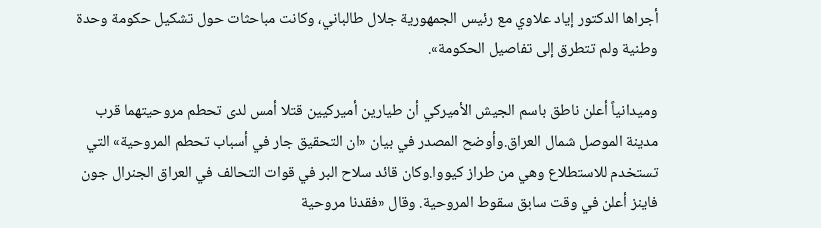أجراها الدكتور إياد علاوي مع رئيس الجمهورية جلال طالباني، وكانت مباحثات حول تشكيل حكومة وحدة وطنية ولم تتطرق إلى تفاصيل الحكومة».

وميدانياً أعلن ناطق باسم الجيش الأميركي أن طيارين أميركيين قتلا أمس لدى تحطم مروحيتهما قرب مدينة الموصل شمال العراق.وأوضح المصدر في بيان «ان التحقيق جار في أسباب تحطم المروحية» التي تستخدم للاستطلاع وهي من طراز كيووا.وكان قائد سلاح البر في قوات التحالف في العراق الجنرال جون فاينز أعلن في وقت سابق سقوط المروحية. وقال «فقدنا مروحية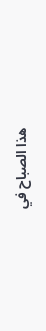هذا الصباح في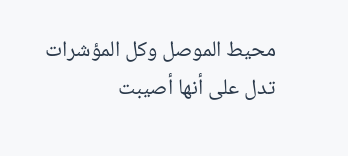محيط الموصل وكل المؤشرات تدل على أنها أصيبت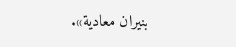بنيران معادية».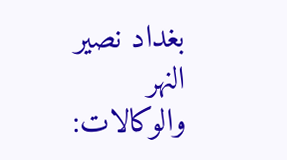بغداد نصير النهر والوكالات: